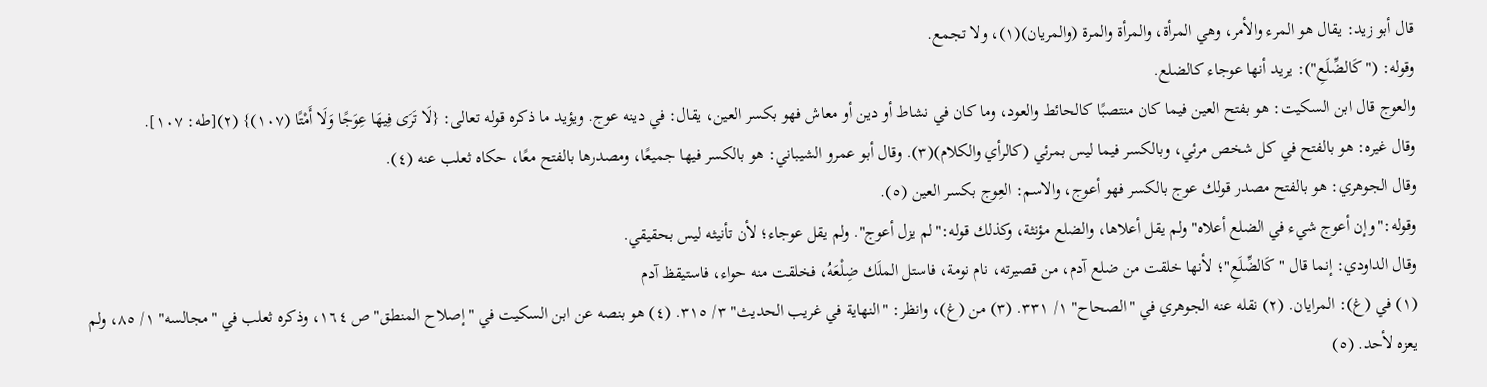قال أبو زيد: يقال هو المرء والأمر، وهي المرأة، والمرأة والمرة (والمريان)(١)، ولا تجمع.
وقوله: ("كَالضِّلَعِ"): يريد أنها عوجاء كالضلع.
والعوج قال ابن السكيت: هو بفتح العين فيما كان منتصبًا كالحائط والعود، وما كان في نشاط أو دين أو معاش فهو بكسر العين، يقال: في دينه عوج. ويؤيد ما ذكره قوله تعالى: {لَا تَرَى فِيهَا عِوَجًا وَلَا أَمْتًا (١٠٧)} (٢)[طه: ١٠٧].
وقال غيره: هو بالفتح في كل شخص مرئي، وبالكسر فيما ليس بمرئي (كالرأي والكلام)(٣). وقال أبو عمرو الشيباني: هو بالكسر فيها جميعًا، ومصدرها بالفتح معًا، حكاه ثعلب عنه (٤).
وقال الجوهري: هو بالفتح مصدر قولك عوج بالكسر فهو أعوج، والاسم: العِوج بكسر العين (٥).
وقوله:"وإن أعوج شيء في الضلع أعلاه" ولم يقل أعلاها، والضلع مؤنثة، وكذلك قوله:"لم يزل أعوج". ولم يقل عوجاء؛ لأن تأنيثه ليس بحقيقي.
وقال الداودي: إنما قال "كَالضِّلَعِ"؛ لأنها خلقت من ضلع آدم، من قصيرته، نام نومة، فاستل الملَك ضِلْعَهُ، فخلقت منه حواء، فاستيقظ آدم
(١) في (غ): المرايان. (٢) نقله عنه الجوهري في "الصحاح" ١/ ٣٣١. (٣) من (غ)، وانظر: "النهاية في غريب الحديث" ٣/ ٣١٥. (٤) هو بنصه عن ابن السكيت في "إصلاح المنطق" ص ١٦٤، وذكره ثعلب في "مجالسه" ١/ ٨٥، ولم يعزه لأحد. (٥)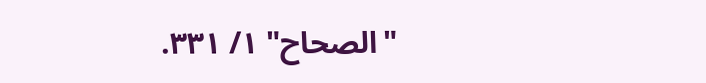"الصحاح" ١/ ٣٣١.